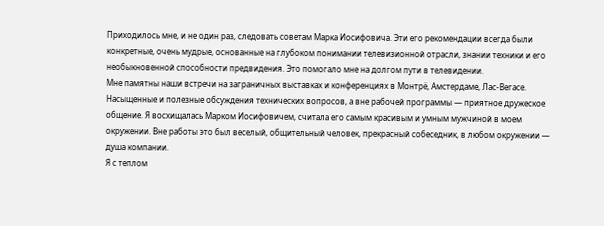Приходилось мне, и не один раз, следовать советам Марка Иосифовича. Эти его рекомендации всегда были конкретные, очень мудрые, основанные на глубоком понимании телевизионной отрасли, знании техники и его необыкновенной способности предвидения. Это помогало мне на долгом пути в телевидении.
Мне памятны наши встречи на заграничных выставках и конференциях в Монтрё, Амстердаме, Лас-Вегасе. Насыщенные и полезные обсуждения технических вопросов, а вне рабочей программы — приятное дружеское общение. Я восхищалась Марком Иосифовичем, считала его самым красивым и умным мужчиной в моем окружении. Вне работы это был веселый, общительный человек, прекрасный собеседник, в любом окружении — душа компании.
Я с теплом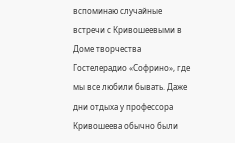вспоминаю случайные встречи с Кривошеевыми в Доме творчества Гостелерадио «Софрино», где мы все любили бывать. Даже дни отдыха у профессора Кривошеева обычно были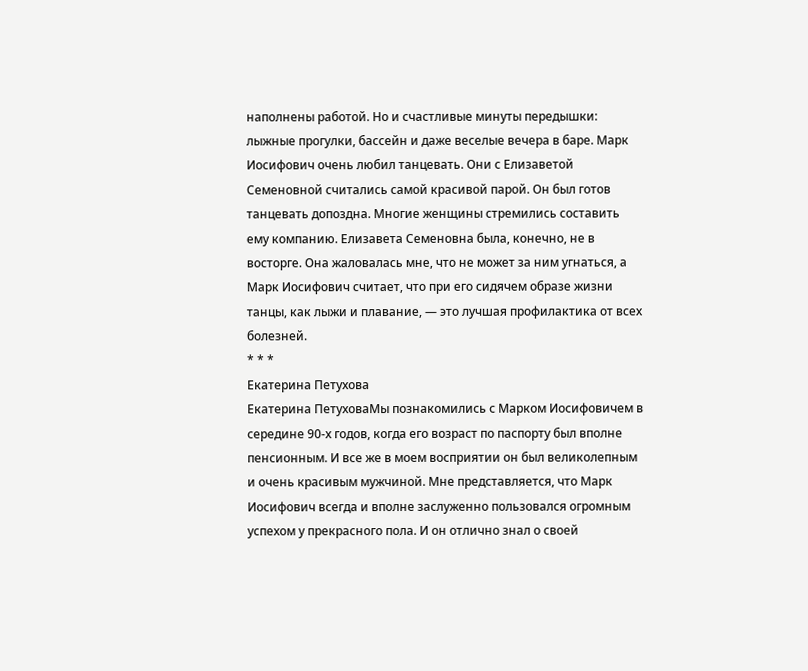наполнены работой. Но и счастливые минуты передышки: лыжные прогулки, бассейн и даже веселые вечера в баре. Марк Иосифович очень любил танцевать. Они с Елизаветой Семеновной считались самой красивой парой. Он был готов танцевать допоздна. Многие женщины стремились составить ему компанию. Елизавета Семеновна была, конечно, не в восторге. Она жаловалась мне, что не может за ним угнаться, а Марк Иосифович считает, что при его сидячем образе жизни танцы, как лыжи и плавание, — это лучшая профилактика от всех болезней.
* * *
Екатерина Петухова
Екатерина ПетуховаМы познакомились с Марком Иосифовичем в середине 90-х годов, когда его возраст по паспорту был вполне пенсионным. И все же в моем восприятии он был великолепным и очень красивым мужчиной. Мне представляется, что Марк Иосифович всегда и вполне заслуженно пользовался огромным успехом у прекрасного пола. И он отлично знал о своей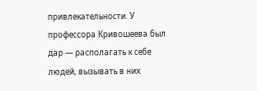привлекательности. У профессора Кривошеева был дар — располагать к себе людей, вызывать в них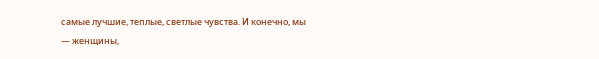самые лучшие, теплые, светлые чувства. И конечно, мы — женщины,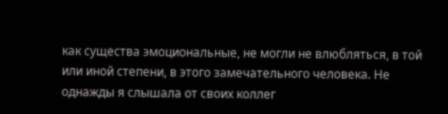как существа эмоциональные, не могли не влюбляться, в той или иной степени, в этого замечательного человека. Не однажды я слышала от своих коллег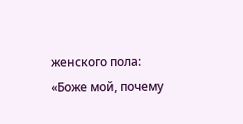женского пола: «Боже мой, почему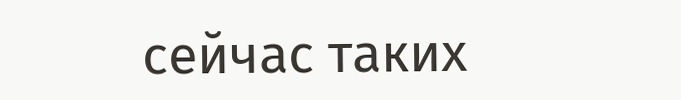сейчас таких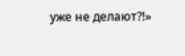уже не делают?!»